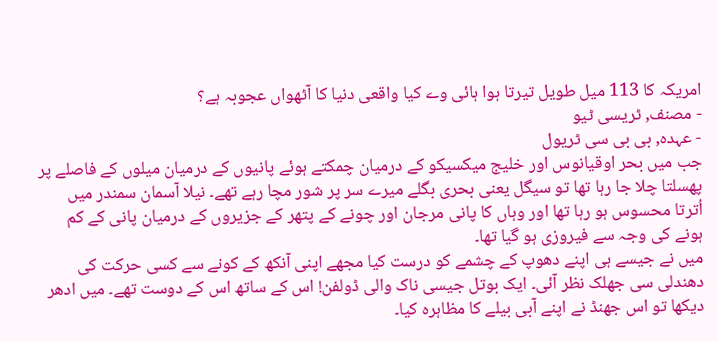امریکہ کا 113 میل طویل تیرتا ہوا ہائی وے کیا واقعی دنیا کا آٹھواں عجوبہ ہے؟
- مصنف, ٹریسی ٹیو
- عہدہ, بی بی سی ٹریول
جب میں بحر اوقیانوس اور خلیج میکسیکو کے درمیان چمکتے ہوئے پانیوں کے درمیان میلوں کے فاصلے پر پھسلتا چلا جا رہا تھا تو سیگل یعنی بحری بگلے میرے سر پر شور مچا رہے تھے۔ نیلا آسمان سمندر میں اُترتا محسوس ہو رہا تھا اور وہاں کا پانی مرجان اور چونے کے پتھر کے جزیروں کے درمیان پانی کے کم ہونے کی وجہ سے فیروزی ہو گیا تھا۔
میں نے جیسے ہی اپنے دھوپ کے چشمے کو درست کیا مجھے اپنی آنکھ کے کونے سے کسی حرکت کی دھندلی سی جھلک نظر آئی۔ ایک بوتل جیسی ناک والی ڈولفن! اس کے ساتھ اس کے دوست تھے۔ میں ادھر دیکھا تو اس جھنڈ نے اپنے آبی بیلے کا مظاہرہ کیا۔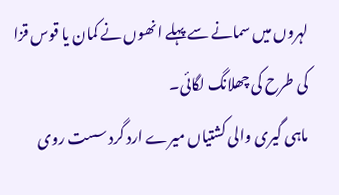لہروں میں سمانے سے پہلے انھوں نے کمان یا قوس قزا کی طرح کی چھلانگ لگائی۔
ماہی گیری والی کشتیاں میرے ارد گرد سست روی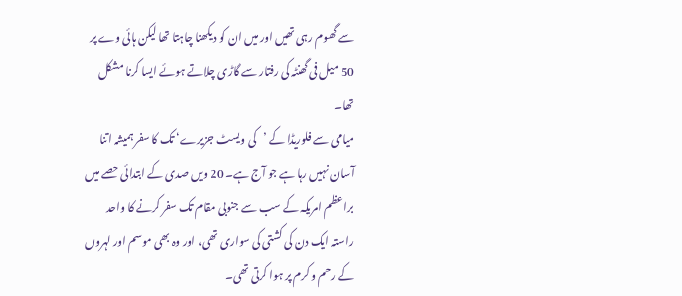سے گھوم رہی تھیں اور میں ان کو دیکھنا چاہتا تھا لیکن ہائی وے پر 50 میل فی گھنٹہ کی رفتار سے گاڑی چلاتے ہوئے ایسا کرنا مشکل تھا۔
میامی سے فلوریڈا کے ’کی ویسٹ جزیرے‘ تک کا سفر ہمیشہ اتنا آسان نہیں رہا ہے جو آج ہے۔ 20 ویں صدی کے ابتدائی حصے میں براعظم امریکہ کے سب سے جنوبی مقام تک سفر کرنے کا واحد راستہ ایک دن کی کشتی کی سواری تھی، اور وہ بھی موسم اور لہروں کے رحم و کرم پر ہوا کرتی تھی۔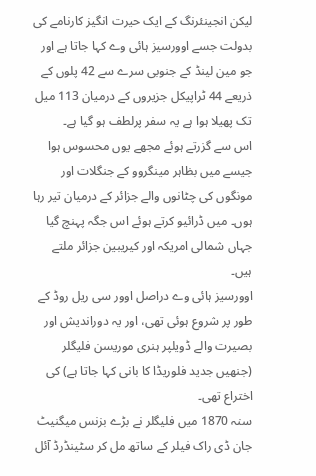لیکن انجینئرنگ کے ایک حیرت انگیز کارنامے کی بدولت جسے اوورسیز ہائی وے کہا جاتا ہے اور جو مین لینڈ کے جنوبی سرے سے 42 پلوں کے ذریعے 44 ٹراپیکل جزیروں کے درمیان 113 میل تک پھیلا ہوا ہے یہ سفر پرلطف ہو گیا ہے۔
اس سے گزرتے ہوئے مجھے یوں محسوس ہوا جیسے میں بظاہر مینگروو کے جنگلات اور مونگوں کی چٹانوں والے جزائر کے درمیان تیر رہا ہوں۔ میں ڈرائیو کرتے ہوئے اس جگہ پہنچ گیا جہاں شمالی امریکہ اور کیریبین جزائر ملتے ہیں۔
اوورسیز ہائی وے دراصل اوور سی ریل روڈ کے طور پر شروع ہوئی تھی، اور یہ دوراندیش اور بصیرت والے ڈویلپر ہنری موریسن فلیگلر (جنھیں جدید فلوریڈا کا بانی کہا جاتا ہے) کی اختراع تھی۔
سنہ 1870 میں فلیگلر نے بڑے بزنس میگنیٹ جان ڈی راک فیلر کے ساتھ مل کر سٹینڈرڈ آئل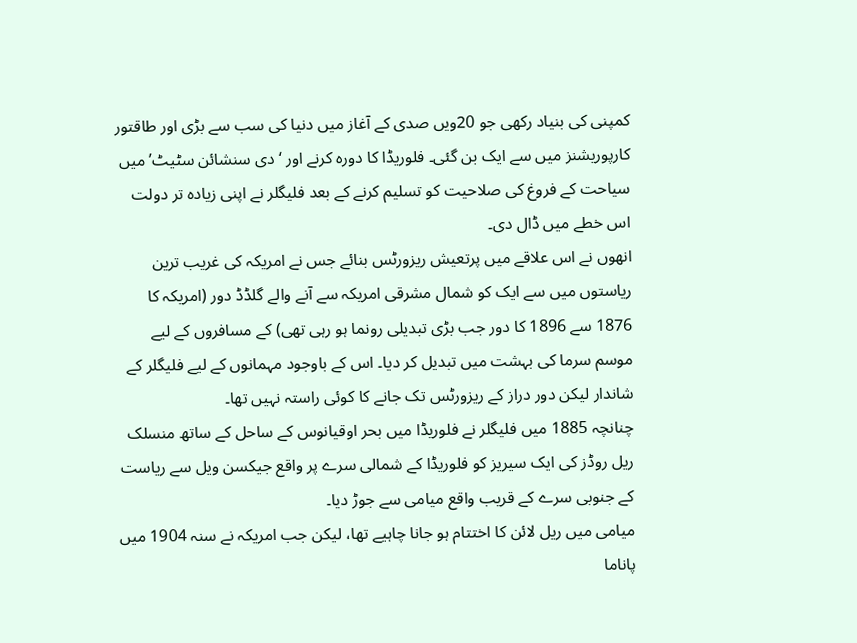کمپنی کی بنیاد رکھی جو 20ویں صدی کے آغاز میں دنیا کی سب سے بڑی اور طاقتور کارپوریشنز میں سے ایک بن گئی۔ فلوریڈا کا دورہ کرنے اور ‘دی سنشائن سٹیٹ’ میں سیاحت کے فروغ کی صلاحیت کو تسلیم کرنے کے بعد فلیگلر نے اپنی زیادہ تر دولت اس خطے میں ڈال دی۔
انھوں نے اس علاقے میں پرتعیش ریزورٹس بنائے جس نے امریکہ کی غریب ترین ریاستوں میں سے ایک کو شمال مشرقی امریکہ سے آنے والے گلڈڈ دور (امریکہ کا 1876 سے 1896 کا دور جب بڑی تبدیلی رونما ہو رہی تھی) کے مسافروں کے لیے موسم سرما کی بہشت میں تبدیل کر دیا۔ اس کے باوجود مہمانوں کے لیے فلیگلر کے شاندار لیکن دور دراز کے ریزورٹس تک جانے کا کوئی راستہ نہیں تھا۔
چنانچہ 1885 میں فلیگلر نے فلوریڈا میں بحر اوقیانوس کے ساحل کے ساتھ منسلک ریل روڈز کی ایک سیریز کو فلوریڈا کے شمالی سرے پر واقع جیکسن ویل سے ریاست کے جنوبی سرے کے قریب واقع میامی سے جوڑ دیا۔
میامی میں ریل لائن کا اختتام ہو جانا چاہیے تھا، لیکن جب امریکہ نے سنہ 1904 میں پاناما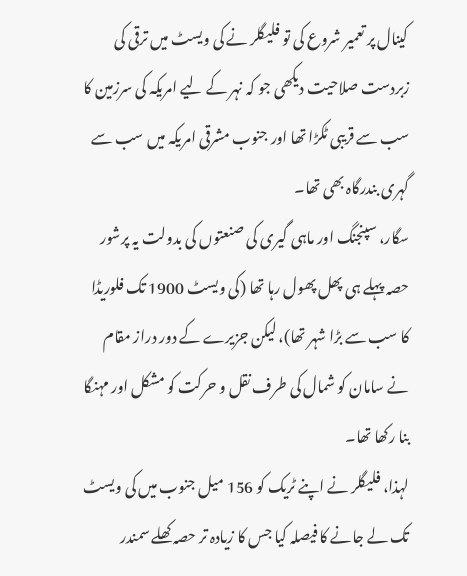کینال پر تعمیر شروع کی تو فلیگلر نے کی ویسٹ میں ترقی کی زبردست صلاحیت دیکھی جو کہ نہر کے لیے امریکہ کی سرزمین کا سب سے قریبی ٹکڑا تھا اور جنوب مشرقی امریکہ میں سب سے گہری بندرگاہ بھی تھا۔
سگار، سپنجنگ اور ماہی گیری کی صنعتوں کی بدولت یہ پرشور حصہ پہلے ہی پھل پھول رہا تھا (کی ویسٹ 1900 تک فلوریڈا کا سب سے بڑا شہر تھا)، لیکن جزیرے کے دور دراز مقام نے سامان کو شمال کی طرف نقل و حرکت کو مشکل اور مہنگا بنا رکھا تھا۔
لہذا، فلیگلر نے اپنے ٹریک کو 156 میل جنوب میں کی ویسٹ تک لے جانے کا فیصلہ کیا جس کا زیادہ تر حصہ کھلے سمندر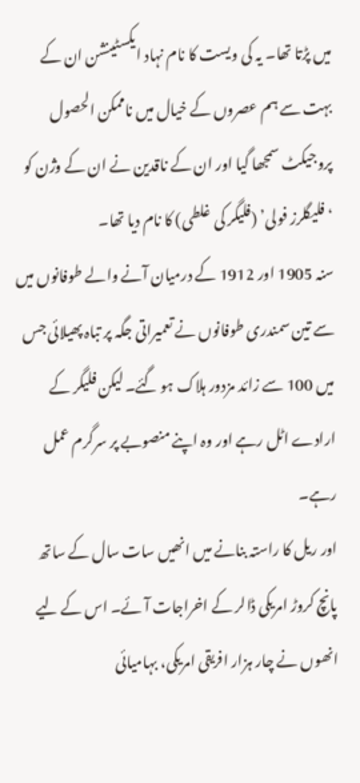میں پڑتا تھا۔ یہ کی ویست کا نام نہاد ایکسٹینشن ان کے بہت سے ہم عصروں کے خیال میں ناممکن الحصول پروجیکٹ سمجھا گیا اور ان کے ناقدین نے ان کے وژن کو ‘فلیگلرز فولی’ (فلیگر کی غلطی) کا نام دیا تھا۔
سنہ 1905 اور 1912 کے درمیان آنے والے طوفانوں میں سے تین سمندری طوفانوں نے تعمیراتی جگہ پر تباہ پھیلائی جس میں 100 سے زائد مزدور ہلاک ہو گئے۔ لیکن فلیگر کے ارادے اٹل رہے اور وہ اپنے منصوبے پر سرگرم عمل رہے۔
اور ریل کا راستہ بنانے میں انھیں سات سال کے ساتھ پانچ کروڑ امریکی ڈالر کے اخراجات آئے۔ اس کے لیے انھوں نے چار ہزار افریقی امریکی، بہامیائی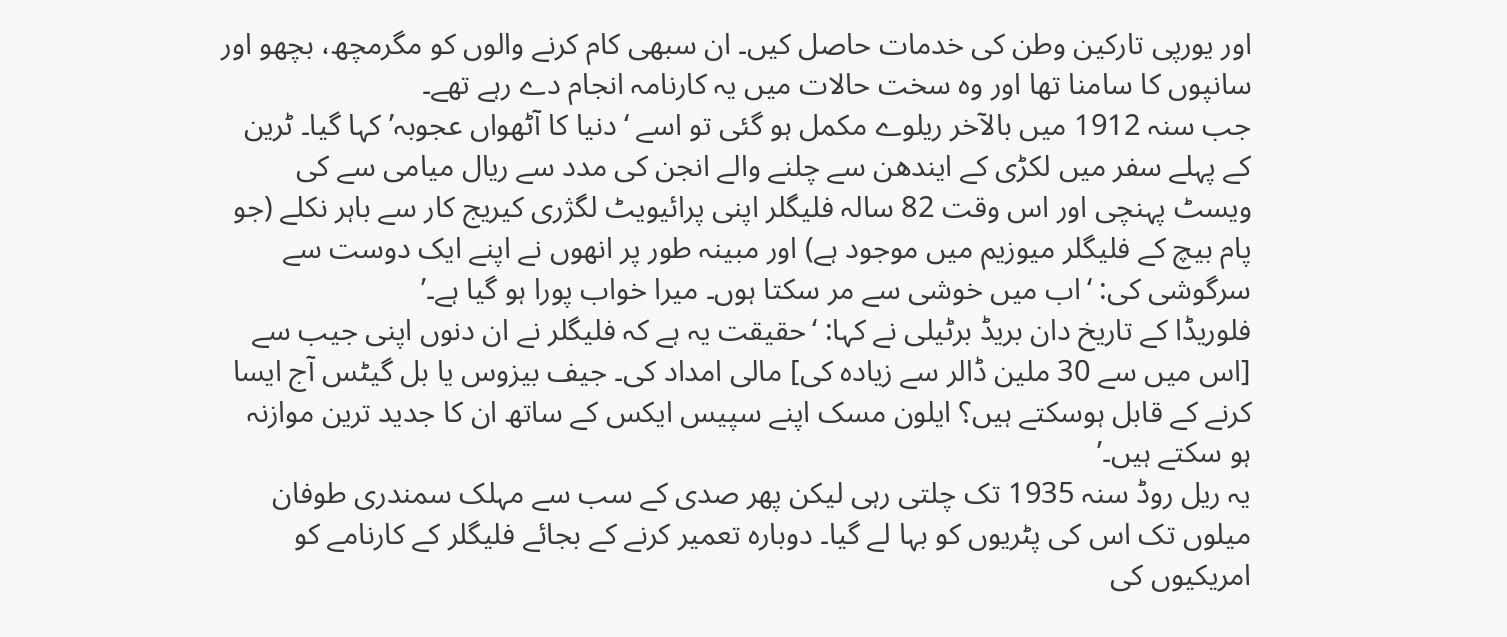اور یورپی تارکین وطن کی خدمات حاصل کیں۔ ان سبھی کام کرنے والوں کو مگرمچھ، بچھو اور سانپوں کا سامنا تھا اور وہ سخت حالات میں یہ کارنامہ انجام دے رہے تھے۔
جب سنہ 1912 میں بالآخر ریلوے مکمل ہو گئی تو اسے ‘دنیا کا آٹھواں عجوبہ’ کہا گیا۔ ٹرین کے پہلے سفر میں لکڑی کے ایندھن سے چلنے والے انجن کی مدد سے ریال میامی سے کی ویسٹ پہنچی اور اس وقت 82 سالہ فلیگلر اپنی پرائیویٹ لگژری کیریج کار سے باہر نکلے (جو پام بیچ کے فلیگلر میوزیم میں موجود ہے) اور مبینہ طور پر انھوں نے اپنے ایک دوست سے سرگوشی کی: ‘اب میں خوشی سے مر سکتا ہوں۔ میرا خواب پورا ہو گیا ہے۔’
فلوریڈا کے تاریخ دان بریڈ برٹیلی نے کہا: ‘حقیقت یہ ہے کہ فلیگلر نے ان دنوں اپنی جیب سے [اس میں سے 30 ملین ڈالر سے زیادہ کی] مالی امداد کی۔ جیف بیزوس یا بل گیٹس آج ایسا کرنے کے قابل ہوسکتے ہیں؟ ایلون مسک اپنے سپیس ایکس کے ساتھ ان کا جدید ترین موازنہ ہو سکتے ہیں۔’
یہ ریل روڈ سنہ 1935 تک چلتی رہی لیکن پھر صدی کے سب سے مہلک سمندری طوفان میلوں تک اس کی پٹریوں کو بہا لے گیا۔ دوبارہ تعمیر کرنے کے بجائے فلیگلر کے کارنامے کو امریکیوں کی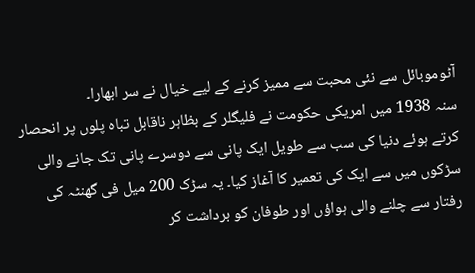آٹوموبائل سے نئی محبت سے ممیز کرنے کے لیے خیال نے سر ابھارا۔
سنہ 1938 میں امریکی حکومت نے فلیگلر کے بظاہر ناقابل تباہ پلوں پر انحصار کرتے ہوئے دنیا کی سب سے طویل ایک پانی سے دوسرے پانی تک جانے والی سڑکوں میں سے ایک کی تعمیر کا آغاز کیا۔ یہ سڑک 200 میل فی گھنٹہ کی رفتار سے چلنے والی ہواؤں اور طوفان کو برداشت کر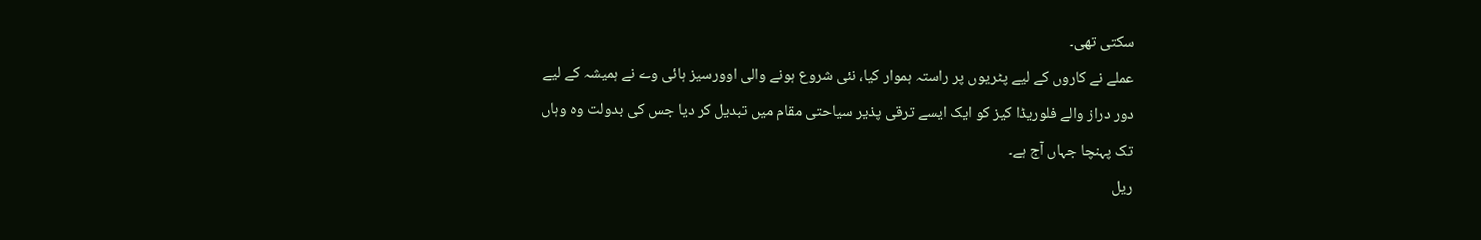سکتی تھی۔
عملے نے کاروں کے لیے پٹریوں پر راستہ ہموار کیا، نئی شروع ہونے والی اوورسیز ہائی وے نے ہمیشہ کے لیے دور دراز والے فلوریڈا کیز کو ایک ایسے ترقی پذیر سیاحتی مقام میں تبدیل کر دیا جس کی بدولت وہ وہاں تک پہنچا جہاں آج ہے۔
ریل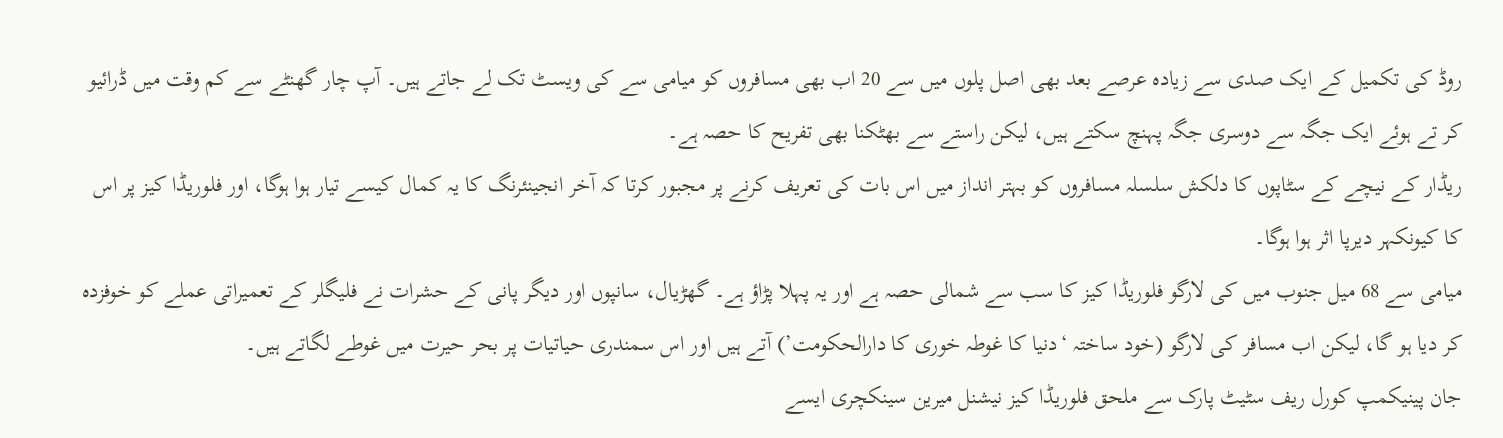روڈ کی تکمیل کے ایک صدی سے زیادہ عرصے بعد بھی اصل پلوں میں سے 20 اب بھی مسافروں کو میامی سے کی ویسٹ تک لے جاتے ہیں۔ آپ چار گھنٹے سے کم وقت میں ڈرائیو کر تے ہوئے ایک جگہ سے دوسری جگہ پہنچ سکتے ہیں، لیکن راستے سے بھٹکنا بھی تفریح کا حصہ ہے۔
ریڈار کے نیچے کے سٹاپوں کا دلکش سلسلہ مسافروں کو بہتر انداز میں اس بات کی تعریف کرنے پر مجبور کرتا کہ آخر انجینئرنگ کا یہ کمال کیسے تیار ہوا ہوگا، اور فلوریڈا کیز پر اس کا کیونکہر دیرپا اثر ہوا ہوگا۔
میامی سے 68 میل جنوب میں کی لارگو فلوریڈا کیز کا سب سے شمالی حصہ ہے اور یہ پہلا پڑاؤ ہے۔ گھڑیال، سانپوں اور دیگر پانی کے حشرات نے فلیگلر کے تعمیراتی عملے کو خوفزدہ کر دیا ہو گا، لیکن اب مسافر کی لارگو (خود ساختہ ‘دنیا کا غوطہ خوری کا دارالحکومت’) آتے ہیں اور اس سمندری حیاتیات پر بحر حیرت میں غوطے لگاتے ہیں۔
جان پینیکمپ کورل ریف سٹیٹ پارک سے ملحق فلوریڈا کیز نیشنل میرین سینکچری ایسے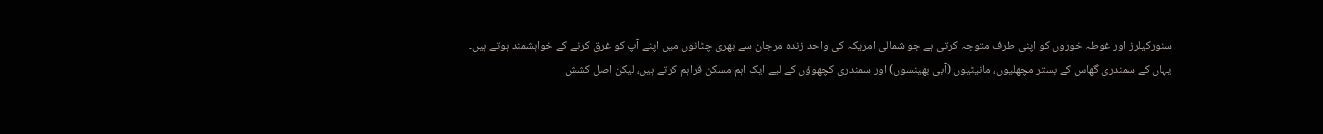سنورکیلرز اور غوطہ خوروں کو اپنی طرف متوجہ کرتی ہے جو شمالی امریکہ کی واحد زندہ مرجان سے بھری چٹانوں میں اپنے آپ کو غرق کرنے کے خواہشمند ہوتے ہیں۔
یہاں کے سمندری گھاس کے بستر مچھلیوں، مانیٹیوں (آبی بھینسوں) اور سمندری کچھوؤں کے لیے ایک اہم مسکن فراہم کرتے ہیں، لیکن اصل کشش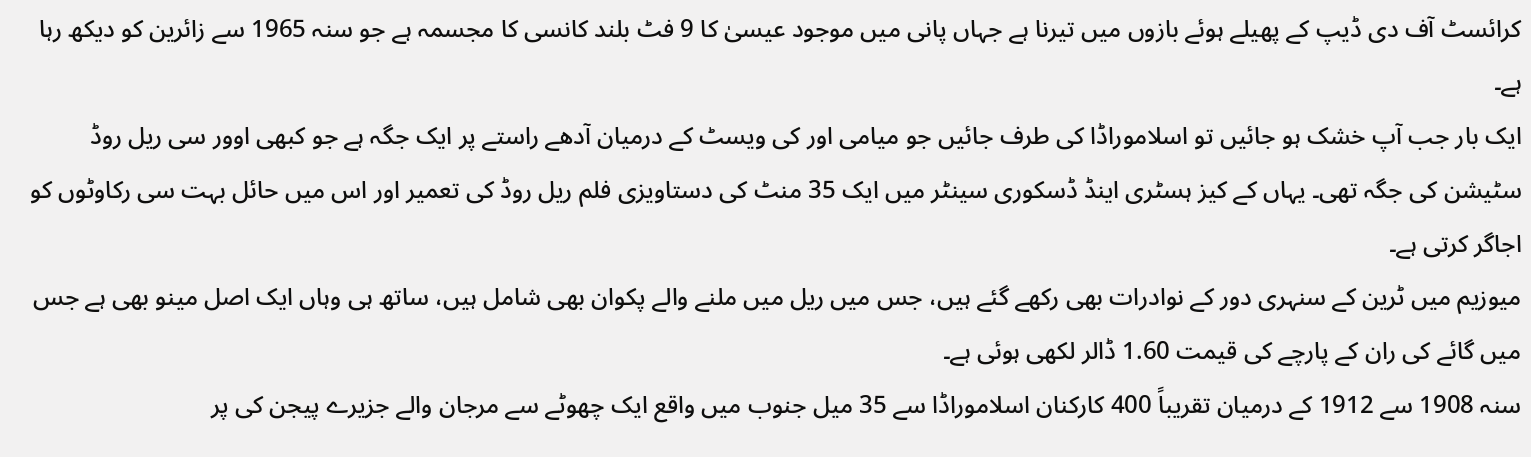کرائسٹ آف دی ڈیپ کے پھیلے ہوئے بازوں میں تیرنا ہے جہاں پانی میں موجود عیسیٰ کا 9 فٹ بلند کانسی کا مجسمہ ہے جو سنہ 1965 سے زائرین کو دیکھ رہا ہے۔
ایک بار جب آپ خشک ہو جائیں تو اسلاموراڈا کی طرف جائیں جو میامی اور کی ویسٹ کے درمیان آدھے راستے پر ایک جگہ ہے جو کبھی اوور سی ریل روڈ سٹیشن کی جگہ تھی۔ یہاں کے کیز ہسٹری اینڈ ڈسکوری سینٹر میں ایک 35 منٹ کی دستاویزی فلم ریل روڈ کی تعمیر اور اس میں حائل بہت سی رکاوٹوں کو اجاگر کرتی ہے۔
میوزیم میں ٹرین کے سنہری دور کے نوادرات بھی رکھے گئے ہیں، جس میں ریل میں ملنے والے پکوان بھی شامل ہیں، ساتھ ہی وہاں ایک اصل مینو بھی ہے جس میں گائے کی ران کے پارچے کی قیمت 1.60 ڈالر لکھی ہوئی ہے۔
سنہ 1908 سے 1912 کے درمیان تقریباً 400 کارکنان اسلاموراڈا سے 35 میل جنوب میں واقع ایک چھوٹے سے مرجان والے جزیرے پیجن کی پر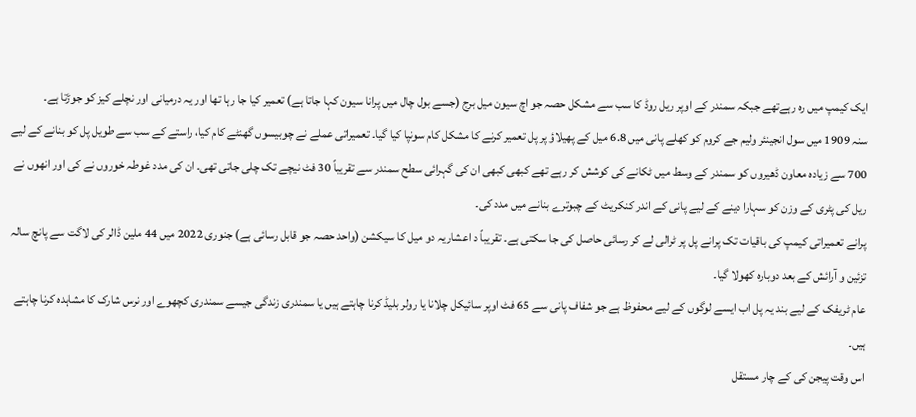ایک کیمپ میں رہ رہےتھے جبکہ سمندر کے اوپر ریل روڈ کا سب سے مشکل حصہ جو اچ سیون میل برج (جسے بول چال میں پرانا سیون کہا جاتا ہے) تعمیر کیا جا رہا تھا اور یہ درمیانی اور نچلے کیز کو جوڑتا ہے۔
سنہ 1909 میں سول انجینئر ولیم جے کروم کو کھلے پانی میں 6.8 میل کے پھیلاؤ پر پل تعمیر کرنے کا مشکل کام سونپا کیا گیا۔ تعمیراتی عملے نے چوبیسوں گھنٹے کام کیا، راستے کے سب سے طویل پل کو بنانے کے لیے 700 سے زیادہ معاون ڈھیروں کو سمندر کے وسط میں ٹکانے کی کوشش کر رہے تھے کبھی کبھی ان کی گہرائی سطح سمندر سے تقریباً 30 فٹ نیچے تک چلی جاتی تھی۔ ان کی مدد غوطہ خوروں نے کی اور انھوں نے ریل کی پٹری کے وزن کو سہارا دینے کے لیے پانی کے اندر کنکریٹ کے چبوترے بنانے میں مدد کی۔
پرانے تعمیراتی کیمپ کی باقیات تک پرانے پل پر ٹرالی لے کر رسائی حاصل کی جا سکتی ہے۔ تقریباً د اعشاریہ دو میل کا سیکشن (واحد حصہ جو قابل رسائی ہے) جنوری 2022 میں 44 ملین ڈالر کی لاگت سے پانچ سالہ تزئین و آرائش کے بعد دوبارہ کھولا گیا۔
عام ٹریفک کے لیے بند یہ پل اب ایسے لوگوں کے لیے محفوظ ہے جو شفاف پانی سے 65 فٹ اوپر سائیکل چلانا یا رولر بلیڈ کرنا چاہتے ہیں یا سمندری زندگی جیسے سمندری کچھوے اور نرس شارک کا مشاہدہ کرنا چاہتے ہیں۔
اس وقت پیجن کی کے چار مستقل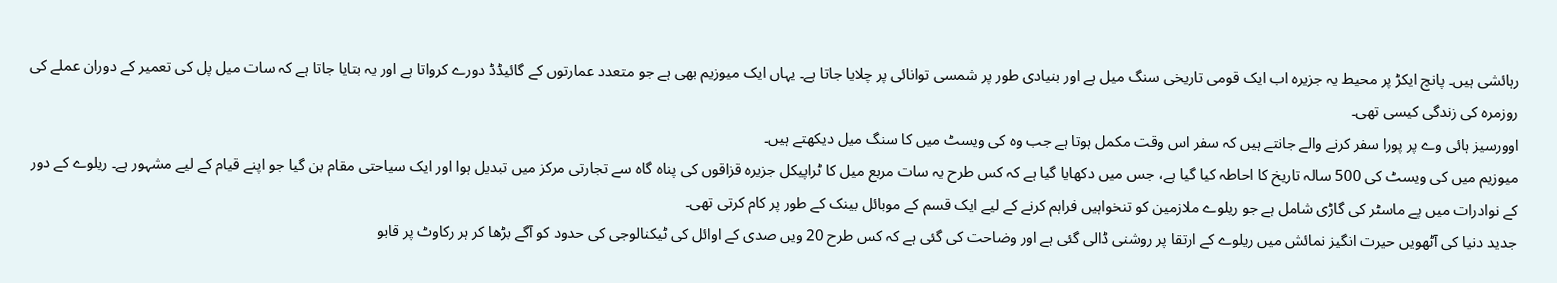رہائشی ہیں۔ پانچ ایکڑ پر محیط یہ جزیرہ اب ایک قومی تاریخی سنگ میل ہے اور بنیادی طور پر شمسی توانائی پر چلایا جاتا ہے۔ یہاں ایک میوزیم بھی ہے جو متعدد عمارتوں کے گائیڈڈ دورے کرواتا ہے اور یہ بتایا جاتا ہے کہ سات میل پل کی تعمیر کے دوران عملے کی روزمرہ کی زندگی کیسی تھی۔
اوورسیز ہائی وے پر پورا سفر کرنے والے جانتے ہیں کہ سفر اس وقت مکمل ہوتا ہے جب وہ کی ویسٹ میں کا سنگ میل دیکھتے ہیں۔
میوزیم میں کی ویسٹ کی 500 سالہ تاریخ کا احاطہ کیا گیا ہے، جس میں دکھایا گیا ہے کہ کس طرح یہ سات مربع میل کا ٹراپیکل جزیرہ قزاقوں کی پناہ گاہ سے تجارتی مرکز میں تبدیل ہوا اور ایک سیاحتی مقام بن گیا جو اپنے قیام کے لیے مشہور ہے۔ ریلوے کے دور کے نوادرات میں پے ماسٹر کی گاڑی شامل ہے جو ریلوے ملازمین کو تنخواہیں فراہم کرنے کے لیے ایک قسم کے موبائل بینک کے طور پر کام کرتی تھی۔
جدید دنیا کی آٹھویں حیرت انگیز نمائش میں ریلوے کے ارتقا پر روشنی ڈالی گئی ہے اور وضاحت کی گئی ہے کہ کس طرح 20 ویں صدی کے اوائل کی ٹیکنالوجی کی حدود کو آگے بڑھا کر ہر رکاوٹ پر قابو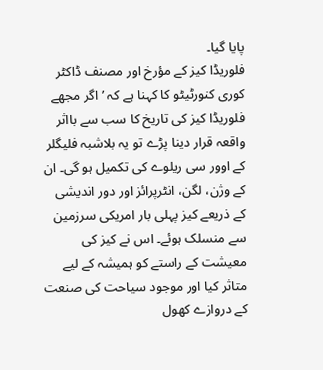پایا گیا۔
فلوریڈا کیز کے مؤرخ اور مصنف ڈاکٹر کوری کنورٹیٹو کا کہنا ہے کہ ’اگر مجھے فلوریڈا کیز کی تاریخ کا سب سے بااثر واقعہ قرار دینا پڑے تو یہ بلاشبہ فلیگلر کے اوور سی ریلوے کی تکمیل ہو گی۔ ان کے وژن، لگن، انٹرپرائز اور دور اندیشی کے ذریعے کیز پہلی بار امریکی سرزمین سے منسلک ہوئے۔ اس نے کیز کی معیشت کے راستے کو ہمیشہ کے لیے متاثر کیا اور موجود سیاحت کی صنعت کے دروازے کھول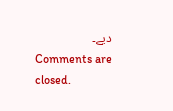دیے۔
Comments are closed.